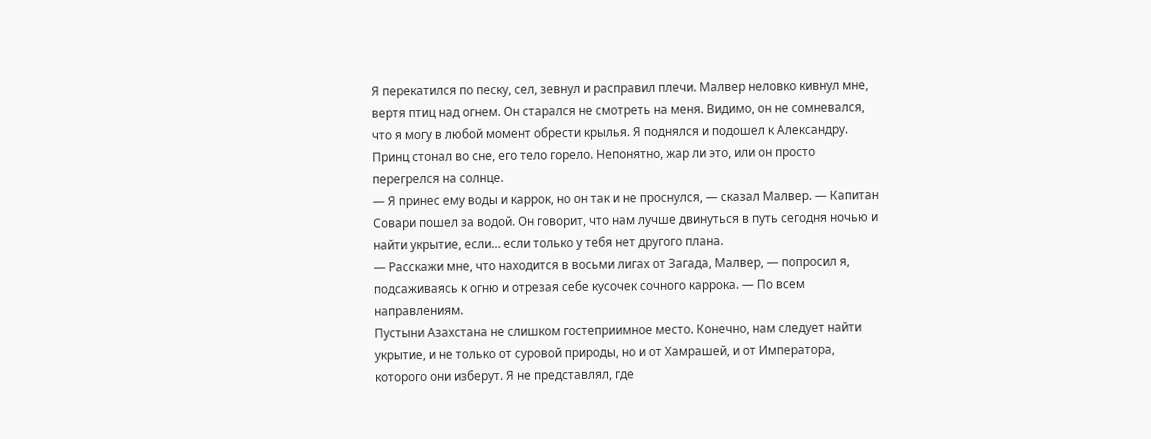Я перекатился по песку, сел, зевнул и расправил плечи. Малвер неловко кивнул мне, вертя птиц над огнем. Он старался не смотреть на меня. Видимо, он не сомневался, что я могу в любой момент обрести крылья. Я поднялся и подошел к Александру. Принц стонал во сне, его тело горело. Непонятно, жар ли это, или он просто перегрелся на солнце.
— Я принес ему воды и каррок, но он так и не проснулся, — сказал Малвер. — Капитан Совари пошел за водой. Он говорит, что нам лучше двинуться в путь сегодня ночью и найти укрытие, если… если только у тебя нет другого плана.
— Расскажи мне, что находится в восьми лигах от Загада, Малвер, — попросил я, подсаживаясь к огню и отрезая себе кусочек сочного каррока. — По всем направлениям.
Пустыни Азахстана не слишком гостеприимное место. Конечно, нам следует найти укрытие, и не только от суровой природы, но и от Хамрашей, и от Императора, которого они изберут. Я не представлял, где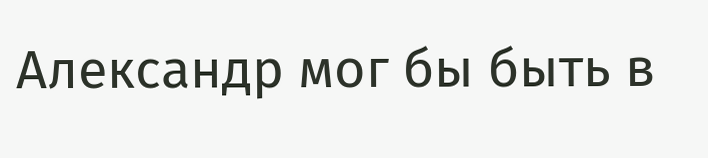Александр мог бы быть в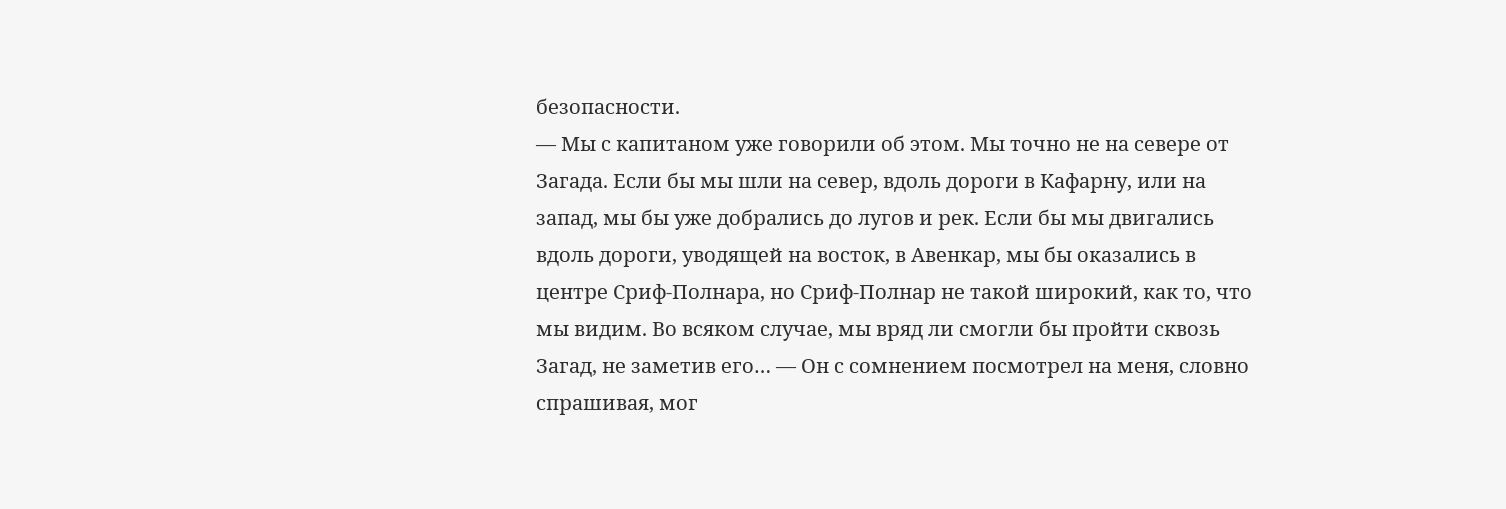безопасности.
— Мы с капитаном уже говорили об этом. Мы точно не на севере от Загада. Если бы мы шли на север, вдоль дороги в Кафарну, или на запад, мы бы уже добрались до лугов и рек. Если бы мы двигались вдоль дороги, уводящей на восток, в Авенкар, мы бы оказались в центре Сриф-Полнара, но Сриф-Полнар не такой широкий, как то, что мы видим. Во всяком случае, мы вряд ли смогли бы пройти сквозь Загад, не заметив его… — Он с сомнением посмотрел на меня, словно спрашивая, мог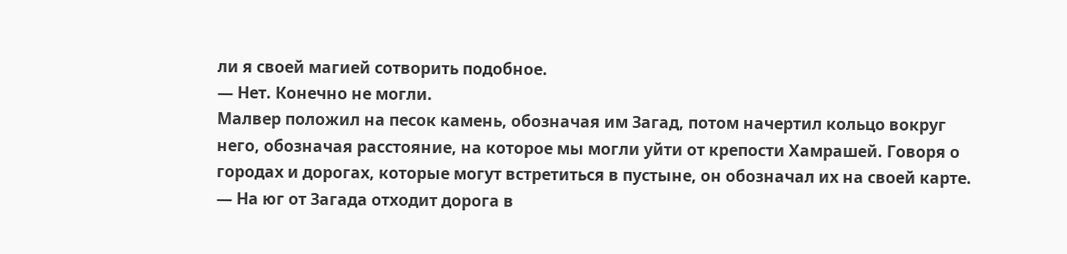ли я своей магией сотворить подобное.
— Нет. Конечно не могли.
Малвер положил на песок камень, обозначая им Загад, потом начертил кольцо вокруг него, обозначая расстояние, на которое мы могли уйти от крепости Хамрашей. Говоря о городах и дорогах, которые могут встретиться в пустыне, он обозначал их на своей карте.
— На юг от Загада отходит дорога в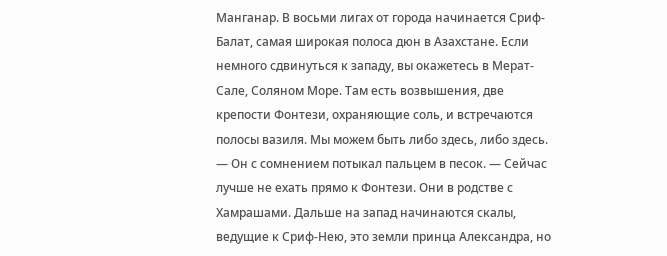Манганар. В восьми лигах от города начинается Сриф-Балат, самая широкая полоса дюн в Азахстане. Если немного сдвинуться к западу, вы окажетесь в Мерат-Сале, Соляном Море. Там есть возвышения, две крепости Фонтези, охраняющие соль, и встречаются полосы вазиля. Мы можем быть либо здесь, либо здесь. — Он с сомнением потыкал пальцем в песок. — Сейчас лучше не ехать прямо к Фонтези. Они в родстве с Хамрашами. Дальше на запад начинаются скалы, ведущие к Сриф-Нею, это земли принца Александра, но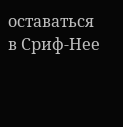оставаться в Сриф-Нее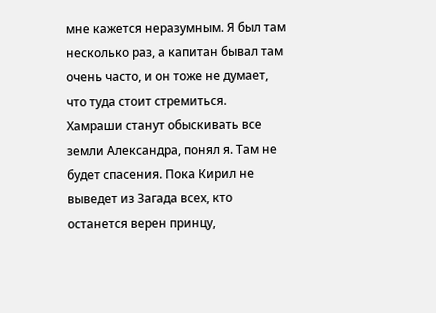мне кажется неразумным. Я был там несколько раз, а капитан бывал там очень часто, и он тоже не думает, что туда стоит стремиться.
Хамраши станут обыскивать все земли Александра, понял я. Там не будет спасения. Пока Кирил не выведет из Загада всех, кто останется верен принцу,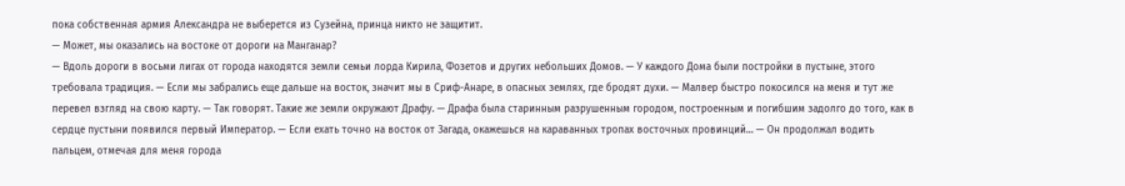пока собственная армия Александра не выберется из Сузейна, принца никто не защитит.
— Может, мы оказались на востоке от дороги на Манганар?
— Вдоль дороги в восьми лигах от города находятся земли семьи лорда Кирила, Фозетов и других небольших Домов. — У каждого Дома были постройки в пустыне, этого требовала традиция. — Если мы забрались еще дальше на восток, значит мы в Сриф-Анаре, в опасных землях, где бродят духи. — Малвер быстро покосился на меня и тут же перевел взгляд на свою карту. — Так говорят. Такие же земли окружают Драфу. — Драфа была старинным разрушенным городом, построенным и погибшим задолго до того, как в сердце пустыни появился первый Император. — Если ехать точно на восток от Загада, окажешься на караванных тропах восточных провинций… — Он продолжал водить пальцем, отмечая для меня города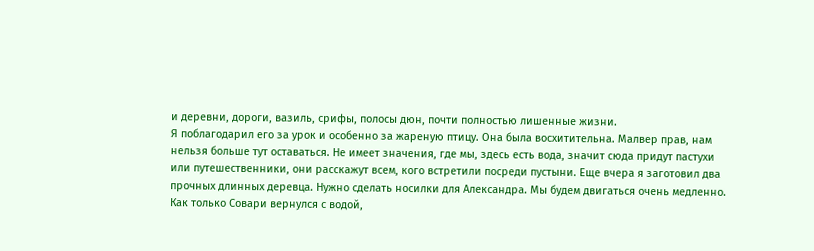и деревни, дороги, вазиль, срифы, полосы дюн, почти полностью лишенные жизни.
Я поблагодарил его за урок и особенно за жареную птицу. Она была восхитительна. Малвер прав, нам нельзя больше тут оставаться. Не имеет значения, где мы, здесь есть вода, значит сюда придут пастухи или путешественники, они расскажут всем, кого встретили посреди пустыни. Еще вчера я заготовил два прочных длинных деревца. Нужно сделать носилки для Александра. Мы будем двигаться очень медленно.
Как только Совари вернулся с водой,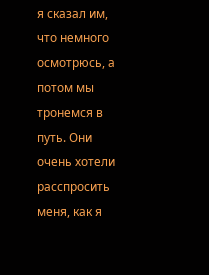я сказал им, что немного осмотрюсь, а потом мы тронемся в путь. Они очень хотели расспросить меня, как я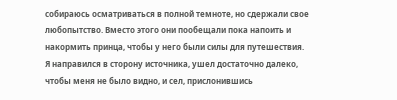собираюсь осматриваться в полной темноте, но сдержали свое любопытство. Вместо этого они пообещали пока напоить и накормить принца, чтобы у него были силы для путешествия.
Я направился в сторону источника, ушел достаточно далеко, чтобы меня не было видно, и сел, прислонившись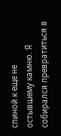спиной к еще не остывшему камню. Я собирался превратиться в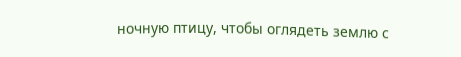ночную птицу, чтобы оглядеть землю с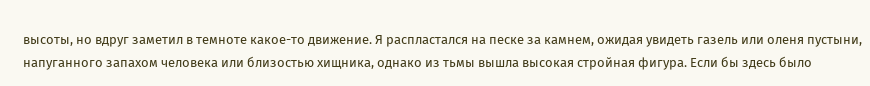высоты, но вдруг заметил в темноте какое-то движение. Я распластался на песке за камнем, ожидая увидеть газель или оленя пустыни, напуганного запахом человека или близостью хищника, однако из тьмы вышла высокая стройная фигура. Если бы здесь было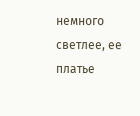немного светлее, ее платье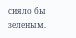сияло бы зеленым.